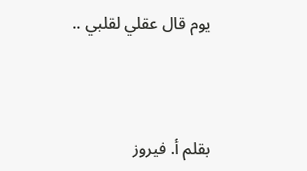يوم قال عقلي لقلبي ..



بقلم أ. فيروز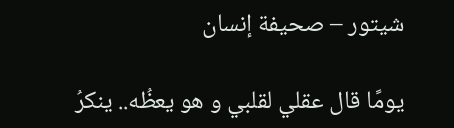شيتور – صحيفة إنسان

يومًا قال عقلي لقلبي و هو يعظُه.. ينكرُ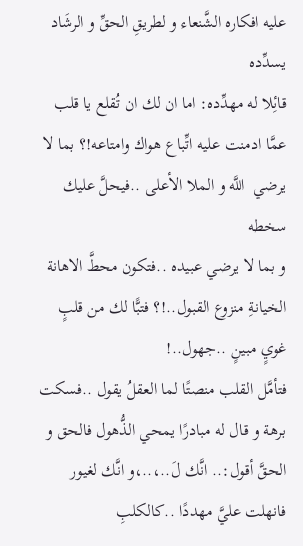عليه افكاره الشَّنعاء و لطريقِ الحقِّ و الرشَاد يسدِّده
قاىِٔلا له مهدِّده: اما ان لك ان تُقلع يا قلب عمَّا ادمنت عليه اتِّباع هواك وامتاعه!؟ بما لا يرضي  اللَّه و الملا الأعلى ..فيحلَّ عليك سخطه
و بما لا يرضي عبيده ..فتكون محطَّ الاهانة الخيانةِ منزوع القبول..!؟ فتبًّا لك من قلبٍ غويٍ مبينٍ ..جهول..!
فتأمَّل القلب منصتًا لما العقلُ يقول ..فسكت برهة و قال له مبادرًا يمحي الذُّهول فالحق و الحقَّ أقول:.. انَّك لَ..،..،و انَّك لغيور
فانهلت عليَّ مهددًا ..كالكلبِ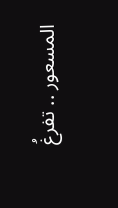المسعور .. تفرغُ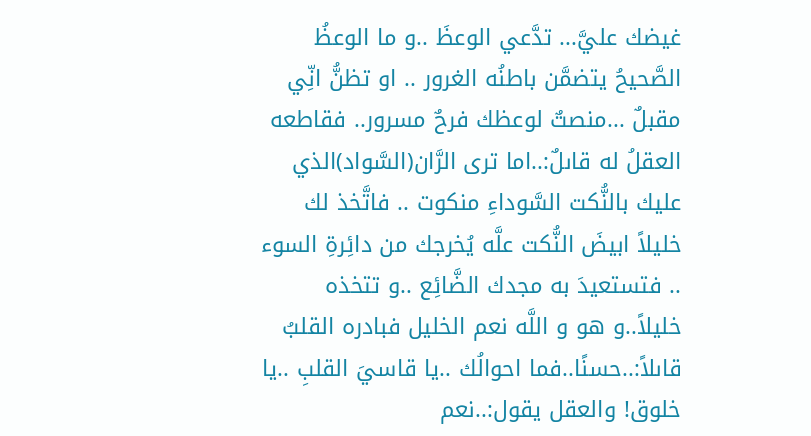غيضك عليَّ... تدَّعي الوعظَ ..و ما الوعظُ الصَّحيحُ يتضمَّن باطنُه الغرور .. او تظنُّ انِّي مقبلٌ ...منصتٌ لوعظك فرحٌ مسرور.. فقاطعه العقلُ له قاىلٌ:..اما ترى الرَّان(السَّواد)الذي عليك بالنُّكت السَّوداءِ منكوت .. فاتَّخذ لك خليلاً ابيضَ النُّكت علَّه يُخرجك من داىِٔرةِ السوء .. فتستعيدَ به مجدك الضَّاىِٔع ..و تتخذه خليلاً..و هو و اللَّه نعم الخليل فبادره القلبُ قاىلاً:..حسنًا..فما احوالُك ..يا قاسيَ القلبِ ..يا خلوق! والعقل يقول:..نعم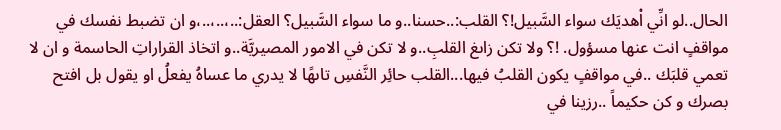الحال..لو انِّي اْهديَك سواء السَّبيل!؟ القلب:..حسنا..و ما سواء السَّبيل؟ العقل:..،..،..،و ان تضبط نفسك في مواقفٍ انت عنها مسؤول. !؟ ولا تكن زاىغ القلبِ..و لا تكن في الامور المصيريَّة..و اتخاذ القراراتِ الحاسمة و ان لا تعمي قلبَك ..في مواقفٍ يكون القلبُ فيها...القلب حاىِٔر النَّفسِ تاىهًا لا يدري ما عساهُ يفعلُ او يقول بل افتح بصرك و كن حكيماً ..رزينا في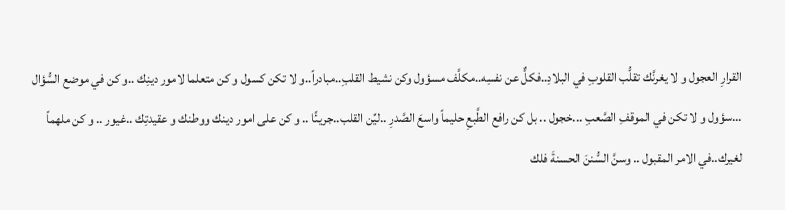القرارِ العجول و لا يغرنَّك تقلُّب القلوبِ في البلادِ..فكلٌّ عن نفسِه..مكلَّف مسؤول وكن نشيط القلبِ..مبادراً..و لا تكن كسول و كن متعلما لامور دينِك ..و كن في موضع السُّؤال ...سؤول و لا تكن في الموقفِ الصَّعبِ ...خجول .. بل كن رافع الطَّبعِ حليماً واسعَ الصَّدرِ ..ليِّن القلب..جريىًٔا .. و كن على امور دينك ووطنك و عقيدتِك ..غيور .. و كن ملهماً لغيرك..في الامر المقبول .. وسنَّ السُّننَ الحسنةَ فلك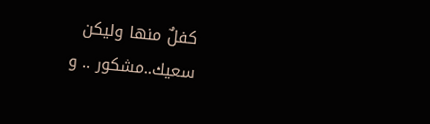كفلٌ منها وليكن سعيك..مشكور .. و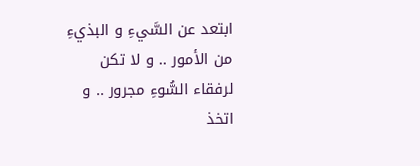ابتعد عن السَّيءِ و البذيءِ من الأمور .. و لا تكن لرفقاء السُّوءِ مجرور .. و اتخذ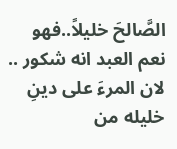الصَّالحَ خليلاً..فهو نعم العبد انه شكور .. لان المرءَ على دينِ خليله من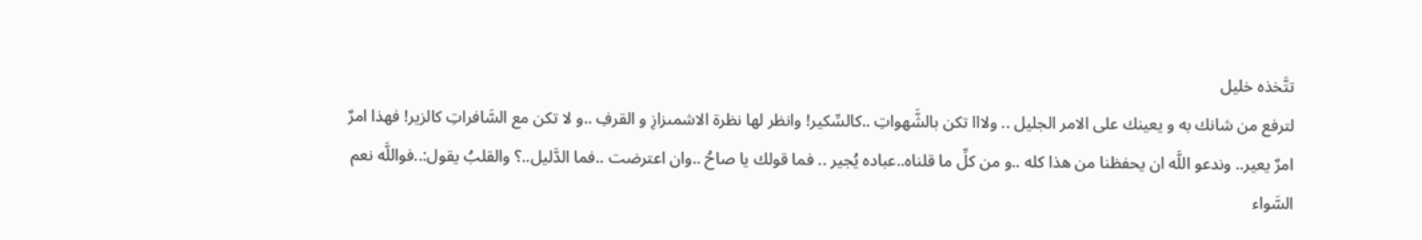تتَّخذه خليل
لترفع من شانك به و يعينك على الامر الجليل .. ولااا تكن بالشَّهواتِ ..كالسِّكير! وانظر لها نظرة الاشمىزازِ و القرفِ ..و لا تكن مع السَّافراتِ كالزير! فهذا امرٌ امرٌ يعير.. وندعو اللَّه ان يحفظنا من هذا كله ..و من كلِّ ما قلناه..عباده يُجير .. فما قولك يا صاحُ ..وان اعترضت ..فما الدَّليل..؟ والقلبُ يقول:..فواللَّه نعم السَّواء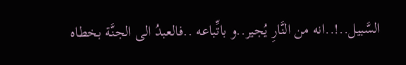السَّبيل..!..انه من النَّارِ يُجير..و باتِّباعه ..فالعبدُ الى الجنَّة بخطاه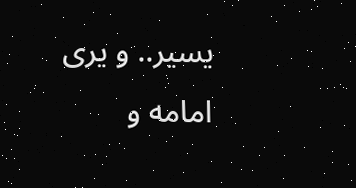يسير.. و يرى امامه و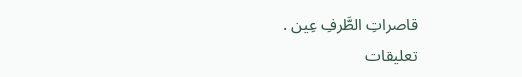قاصراتِ الطَّرفِ عِين .
تعليقات